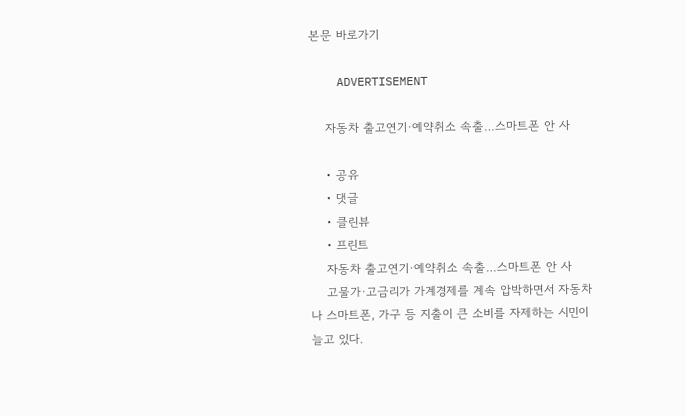본문 바로가기

    ADVERTISEMENT

    자동차 출고연기·예약취소 속출…스마트폰 안 사

    • 공유
    • 댓글
    • 클린뷰
    • 프린트
    자동차 출고연기·예약취소 속출…스마트폰 안 사
    고물가·고금리가 가계경제를 계속 압박하면서 자동차나 스마트폰, 가구 등 지출이 큰 소비를 자제하는 시민이 늘고 있다.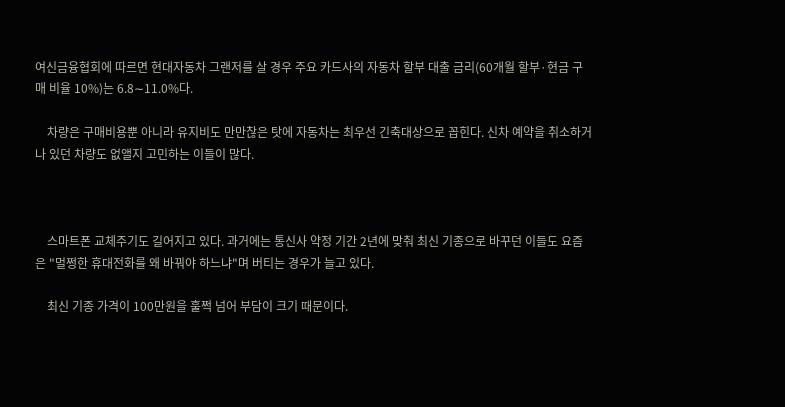여신금융협회에 따르면 현대자동차 그랜저를 살 경우 주요 카드사의 자동차 할부 대출 금리(60개월 할부·현금 구매 비율 10%)는 6.8∼11.0%다.

    차량은 구매비용뿐 아니라 유지비도 만만찮은 탓에 자동차는 최우선 긴축대상으로 꼽힌다. 신차 예약을 취소하거나 있던 차량도 없앨지 고민하는 이들이 많다.



    스마트폰 교체주기도 길어지고 있다. 과거에는 통신사 약정 기간 2년에 맞춰 최신 기종으로 바꾸던 이들도 요즘은 "멀쩡한 휴대전화를 왜 바꿔야 하느냐"며 버티는 경우가 늘고 있다.

    최신 기종 가격이 100만원을 훌쩍 넘어 부담이 크기 때문이다.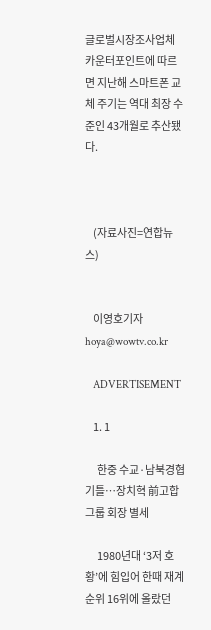글로벌시장조사업체 카운터포인트에 따르면 지난해 스마트폰 교체 주기는 역대 최장 수준인 43개월로 추산됐다.



    (자료사진=연합뉴스)


    이영호기자 hoya@wowtv.co.kr

    ADVERTISEMENT

    1. 1

      한중 수교·남북경협 기틀…장치혁 前고합그룹 회장 별세

      1980년대 ‘3저 호황’에 힘입어 한때 재계순위 16위에 올랐던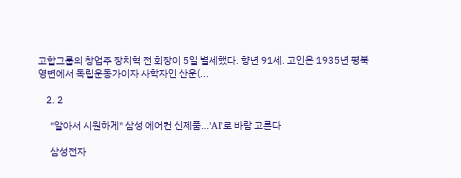고합그룹의 창업주 장치혁 전 회장이 5일 별세했다. 향년 91세. 고인은 1935년 평북 영변에서 독립운동가이자 사학자인 산운(...

    2. 2

      "알아서 시원하게" 삼성 에어컨 신제품…'AI'로 바람 고른다

      삼성전자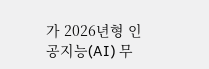가 2026년형 인공지능(AI) 무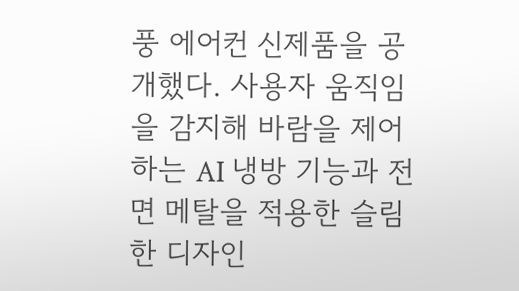풍 에어컨 신제품을 공개했다. 사용자 움직임을 감지해 바람을 제어하는 AI 냉방 기능과 전면 메탈을 적용한 슬림한 디자인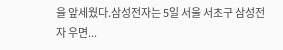을 앞세웠다.삼성전자는 5일 서울 서초구 삼성전자 우면...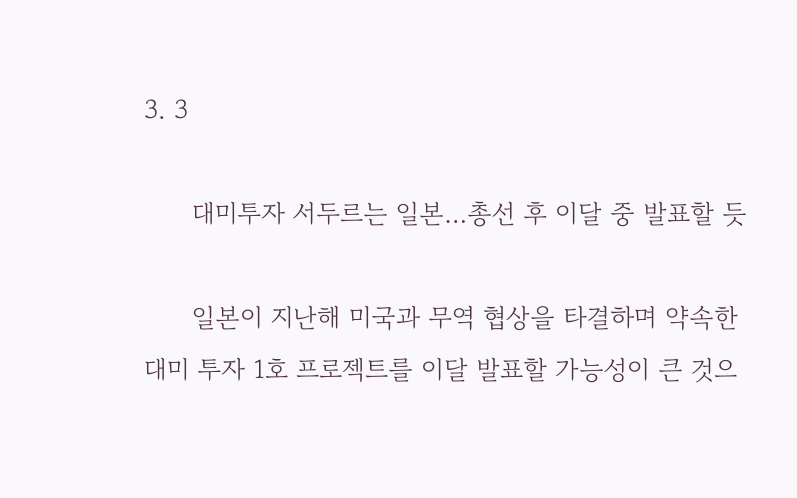3. 3

      대미투자 서두르는 일본…총선 후 이달 중 발표할 듯

      일본이 지난해 미국과 무역 협상을 타결하며 약속한 대미 투자 1호 프로젝트를 이달 발표할 가능성이 큰 것으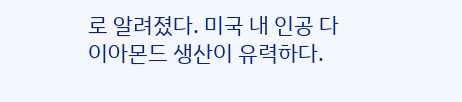로 알려졌다. 미국 내 인공 다이아몬드 생산이 유력하다.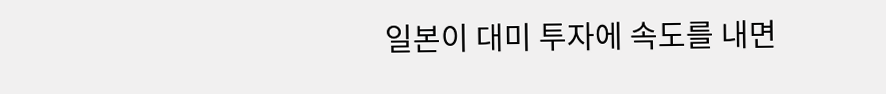일본이 대미 투자에 속도를 내면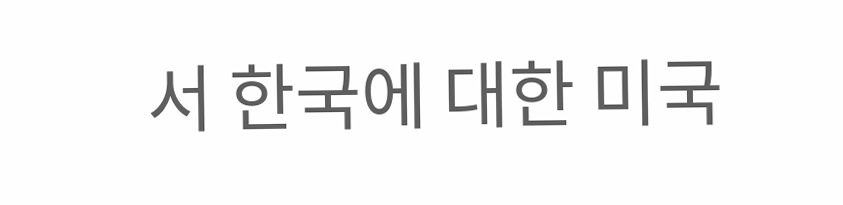서 한국에 대한 미국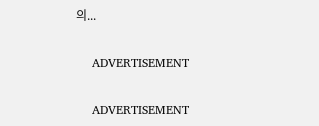의...

    ADVERTISEMENT

    ADVERTISEMENT